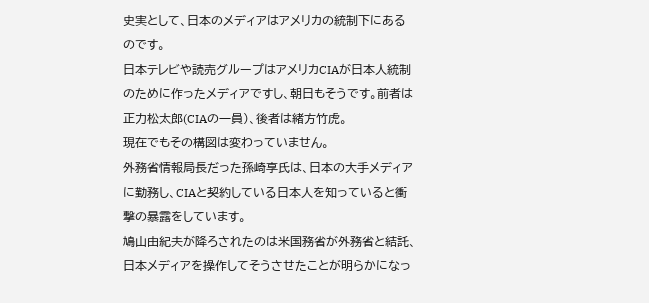史実として、日本のメディアはアメリカの統制下にあるのです。
日本テレビや読売グループはアメリカCIAが日本人統制のために作ったメディアですし、朝日もそうです。前者は正力松太郎(CIAの一員)、後者は緒方竹虎。
現在でもその構図は変わっていません。
外務省情報局長だった孫崎享氏は、日本の大手メディアに勤務し、CIAと契約している日本人を知っていると衝撃の暴露をしています。
鳩山由紀夫が降ろされたのは米国務省が外務省と結託、日本メディアを操作してそうさせたことが明らかになっ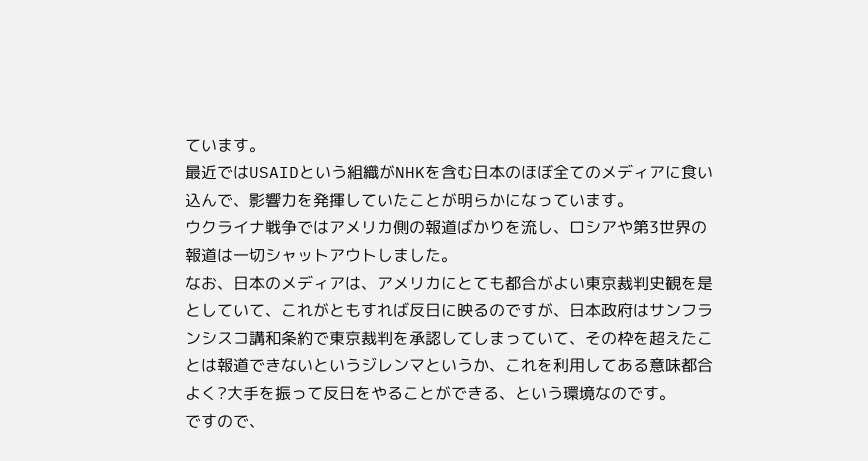ています。
最近ではUSAIDという組織がNHKを含む日本のほぼ全てのメディアに食い込んで、影響力を発揮していたことが明らかになっています。
ウクライナ戦争ではアメリカ側の報道ばかりを流し、ロシアや第3世界の報道は一切シャットアウトしました。
なお、日本のメディアは、アメリカにとても都合がよい東京裁判史観を是としていて、これがともすれば反日に映るのですが、日本政府はサンフランシスコ講和条約で東京裁判を承認してしまっていて、その枠を超えたことは報道できないというジレンマというか、これを利用してある意味都合よく?大手を振って反日をやることができる、という環境なのです。
ですので、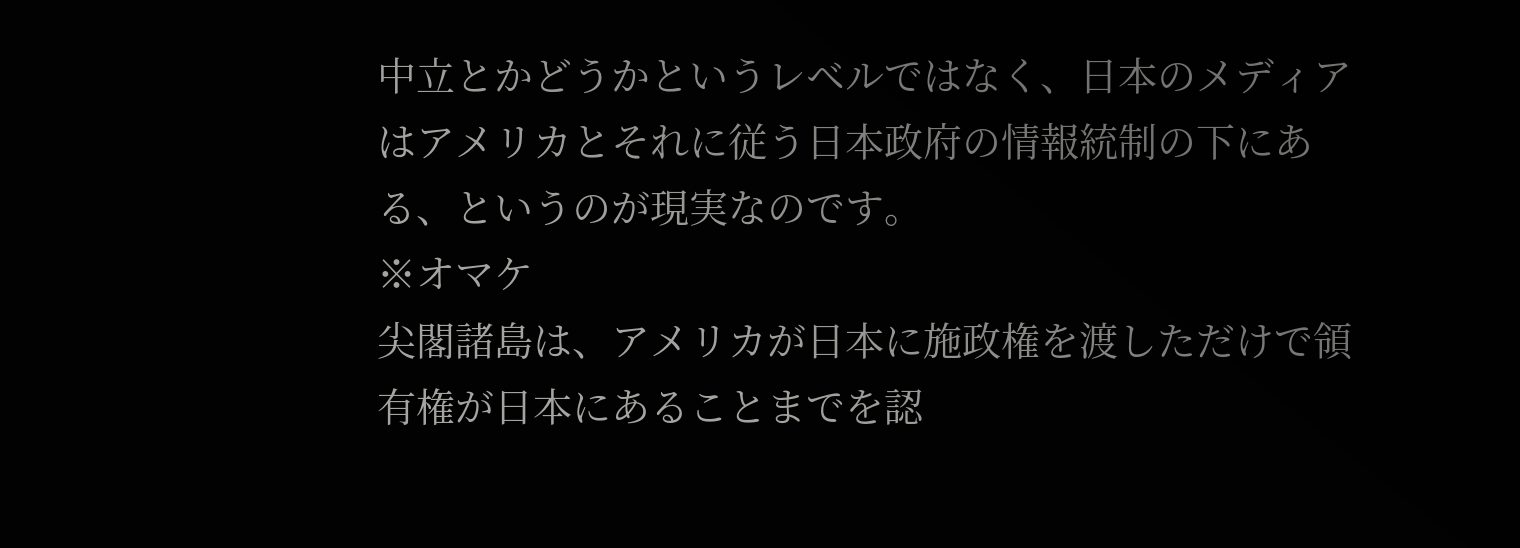中立とかどうかというレベルではなく、日本のメディアはアメリカとそれに従う日本政府の情報統制の下にある、というのが現実なのです。
※オマケ
尖閣諸島は、アメリカが日本に施政権を渡しただけで領有権が日本にあることまでを認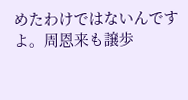めたわけではないんですよ。周恩来も譲歩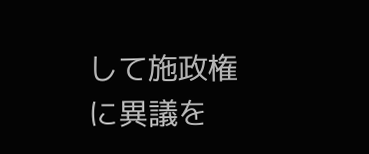して施政権に異議を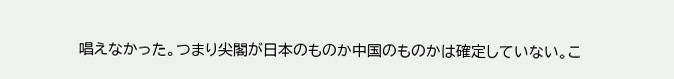唱えなかった。つまり尖閣が日本のものか中国のものかは確定していない。こ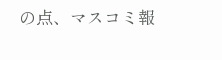の点、マスコミ報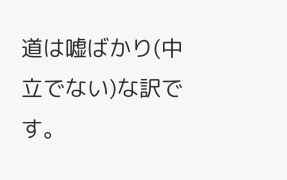道は嘘ばかり(中立でない)な訳です。